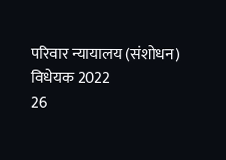परिवार न्यायालय (संशोधन) विधेयक 2022
26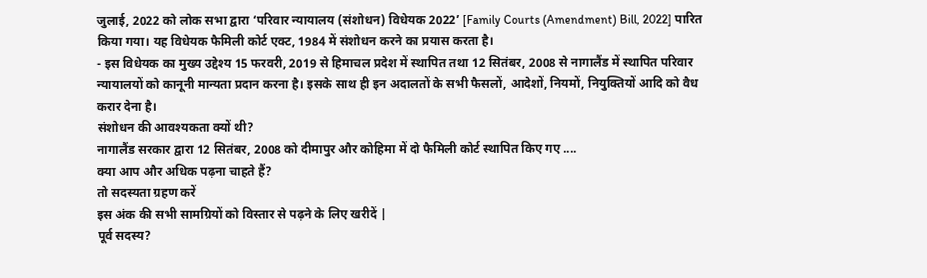जुलाई, 2022 को लोक सभा द्वारा ‘परिवार न्यायालय (संशोधन) विधेयक 2022’ [Family Courts (Amendment) Bill, 2022] पारित किया गया। यह विधेयक फैमिली कोर्ट एक्ट, 1984 में संशोधन करने का प्रयास करता है।
- इस विधेयक का मुख्य उद्देश्य 15 फरवरी, 2019 से हिमाचल प्रदेश में स्थापित तथा 12 सितंबर, 2008 से नागालैंड में स्थापित परिवार न्यायालयों को कानूनी मान्यता प्रदान करना है। इसके साथ ही इन अदालतों के सभी फैसलों, आदेशों, नियमों, नियुक्तियों आदि को वैध करार देना है।
संशोधन की आवश्यकता क्यों थी?
नागालैंड सरकार द्वारा 12 सितंबर, 2008 को दीमापुर और कोहिमा में दो फैमिली कोर्ट स्थापित किए गए ....
क्या आप और अधिक पढ़ना चाहते हैं?
तो सदस्यता ग्रहण करें
इस अंक की सभी सामग्रियों को विस्तार से पढ़ने के लिए खरीदें |
पूर्व सदस्य?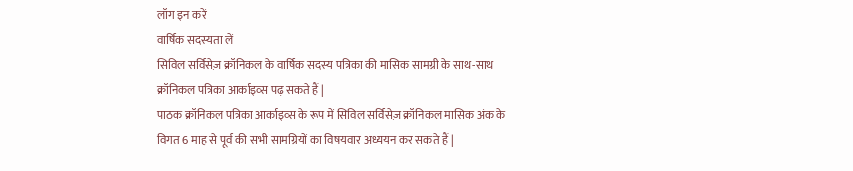लॉग इन करें
वार्षिक सदस्यता लें
सिविल सर्विसेज़ क्रॉनिकल के वार्षिक सदस्य पत्रिका की मासिक सामग्री के साथ-साथ क्रॉनिकल पत्रिका आर्काइव्स पढ़ सकते हैं |
पाठक क्रॉनिकल पत्रिका आर्काइव्स के रूप में सिविल सर्विसेज़ क्रॉनिकल मासिक अंक के विगत 6 माह से पूर्व की सभी सामग्रियों का विषयवार अध्ययन कर सकते हैं |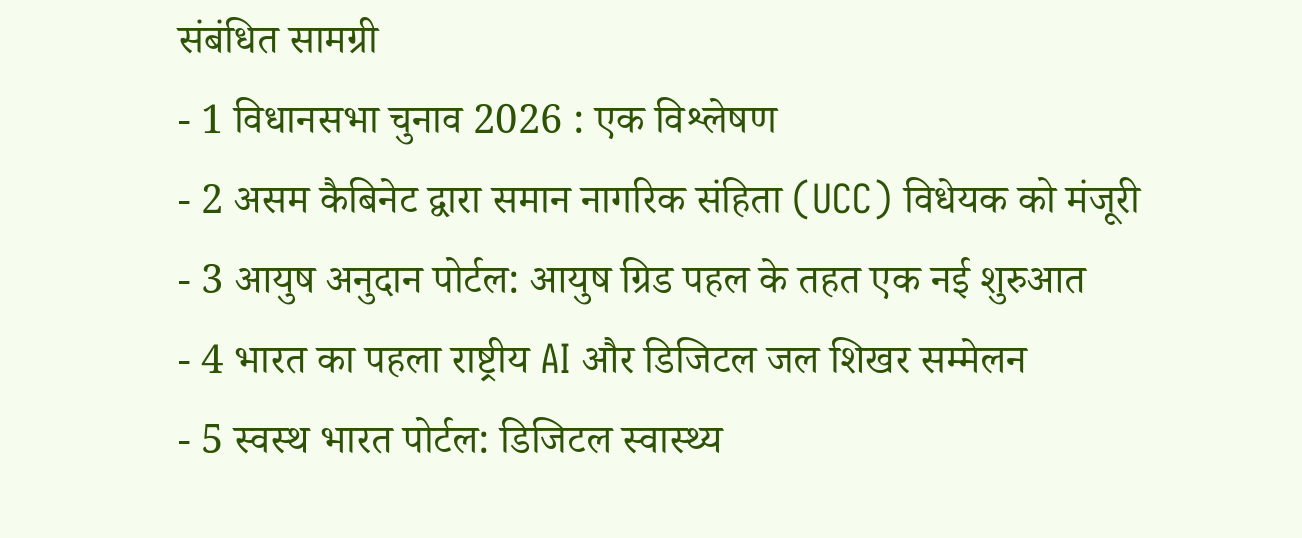संबंधित सामग्री
- 1 विधानसभा चुनाव 2026 : एक विश्लेषण
- 2 असम कैबिनेट द्वारा समान नागरिक संहिता (UCC) विधेयक को मंजूरी
- 3 आयुष अनुदान पोर्टल: आयुष ग्रिड पहल के तहत एक नई शुरुआत
- 4 भारत का पहला राष्ट्रीय AI और डिजिटल जल शिखर सम्मेलन
- 5 स्वस्थ भारत पोर्टल: डिजिटल स्वास्थ्य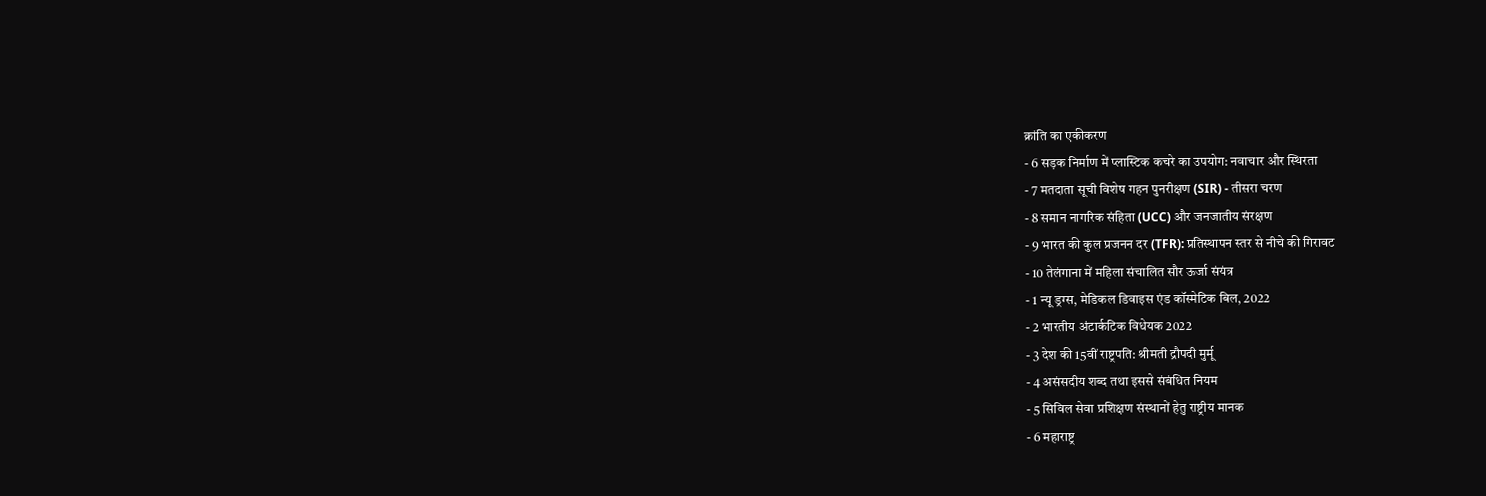क्रांति का एकीकरण
- 6 सड़क निर्माण में प्लास्टिक कचरे का उपयोग: नवाचार और स्थिरता
- 7 मतदाता सूची विशेष गहन पुनरीक्षण (SIR) - तीसरा चरण
- 8 समान नागरिक संहिता (UCC) और जनजातीय संरक्षण
- 9 भारत की कुल प्रजनन दर (TFR): प्रतिस्थापन स्तर से नीचे की गिरावट
- 10 तेलंगाना में महिला संचालित सौर ऊर्जा संयंत्र
- 1 न्यू ड्रग्स, मेडिकल डिवाइस एंड कॉस्मेटिक बिल, 2022
- 2 भारतीय अंटार्कटिक विधेयक 2022
- 3 देश की 15वीं राष्ट्रपति: श्रीमती द्रौपदी मुर्मू
- 4 असंसदीय शब्द तथा इससे संबंधित नियम
- 5 सिविल सेवा प्रशिक्षण संस्थानों हेतु राष्ट्रीय मानक
- 6 महाराष्ट्र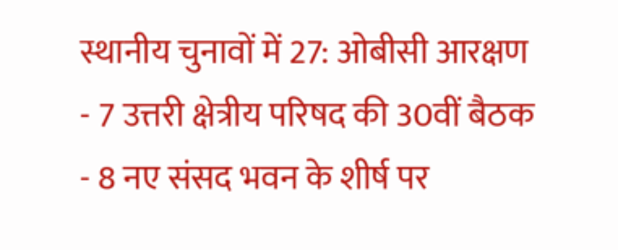स्थानीय चुनावों में 27: ओबीसी आरक्षण
- 7 उत्तरी क्षेत्रीय परिषद की 30वीं बैठक
- 8 नए संसद भवन के शीर्ष पर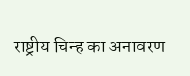राष्ट्रीय चिन्ह का अनावरण